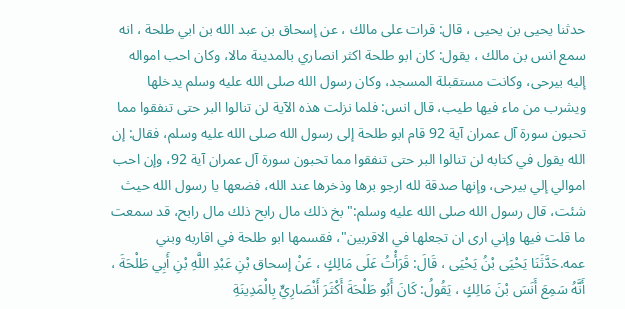حدثنا يحيى بن يحيى ، قال: قرات على مالك ، عن إسحاق بن عبد الله بن ابي طلحة ، انه سمع انس بن مالك ، يقول: كان ابو طلحة اكثر انصاري بالمدينة مالا، وكان احب امواله إليه بيرحى، وكانت مستقبلة المسجد، وكان رسول الله صلى الله عليه وسلم يدخلها ويشرب من ماء فيها طيب، قال انس: فلما نزلت هذه الآية لن تنالوا البر حتى تنفقوا مما تحبون سورة آل عمران آية 92 قام ابو طلحة إلى رسول الله صلى الله عليه وسلم، فقال: إن الله يقول في كتابه لن تنالوا البر حتى تنفقوا مما تحبون سورة آل عمران آية 92، وإن احب اموالي إلي بيرحى، وإنها صدقة لله ارجو برها وذخرها عند الله، فضعها يا رسول الله حيث شئت، قال رسول الله صلى الله عليه وسلم:" بخ ذلك مال رابح ذلك مال رابح، قد سمعت ما قلت فيها وإني ارى ان تجعلها في الاقربين"، فقسمها ابو طلحة في اقاربه وبني عمه.حَدَّثَنَا يَحْيَى بْنُ يَحْيَى ، قَالَ: قَرَأْتُ عَلَى مَالِكٍ ، عَنْ إسحاق بْنِ عَبْدِ اللَّهِ بْنِ أَبِي طَلْحَةَ ، أَنَّهُ سَمِعَ أَنَسَ بْنَ مَالِكٍ ، يَقُولُ: كَانَ أَبُو طَلْحَةَ أَكْثَرَ أَنْصَارِيٍّ بِالْمَدِينَةِ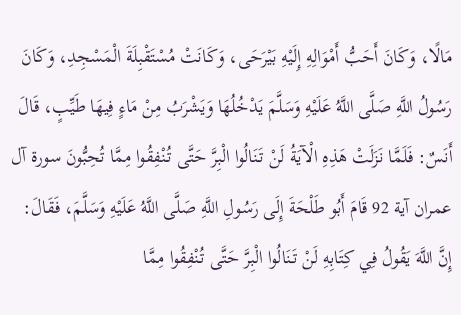مَالًا، وَكَانَ أَحَبُّ أَمْوَالِهِ إِلَيْهِ بَيْرَحَى، وَكَانَتْ مُسْتَقْبِلَةَ الْمَسْجِدِ، وَكَانَ رَسُولُ اللَّهِ صَلَّى اللَّهُ عَلَيْهِ وَسَلَّمَ يَدْخُلُهَا وَيَشْرَبُ مِنْ مَاءٍ فِيهَا طَيِّبٍ، قَالَ أَنَسٌ: فَلَمَّا نَزَلَتْ هَذِهِ الْآيَةُ لَنْ تَنَالُوا الْبِرَّ حَتَّى تُنْفِقُوا مِمَّا تُحِبُّونَ سورة آل عمران آية 92 قَامَ أَبُو طَلْحَةَ إِلَى رَسُولِ اللَّهِ صَلَّى اللَّهُ عَلَيْهِ وَسَلَّمَ، فَقَالَ: إِنَّ اللَّهَ يَقُولُ فِي كِتَابِهِ لَنْ تَنَالُوا الْبِرَّ حَتَّى تُنْفِقُوا مِمَّا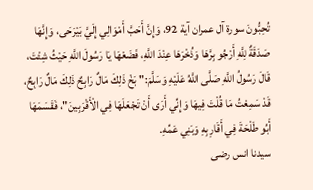تُحِبُّونَ سورة آل عمران آية 92، وَإِنَّ أَحَبَّ أَمْوَالِي إِلَيَّ بَيْرَحَى، وَإِنَّهَا صَدَقَةٌ لِلَّهِ أَرْجُو بِرَّهَا وَذُخْرَهَا عِنْدَ اللَّهِ، فَضَعْهَا يَا رَسُولَ اللَّهِ حَيْثُ شِئْتَ، قَالَ رَسُولُ اللَّهِ صَلَّى اللَّهُ عَلَيْهِ وَسَلَّمَ:" بَخْ ذَلِكَ مَالٌ رَابِحٌ ذَلِكَ مَالٌ رَابِحٌ، قَدْ سَمِعْتُ مَا قُلْتَ فِيهَا وَإِنِّي أَرَى أَنْ تَجْعَلَهَا فِي الْأَقْرَبِينَ"، فَقَسَمَهَا أَبُو طَلْحَةَ فِي أَقَارِبِهِ وَبَنِي عَمِّهِ.
سیدنا انس رضی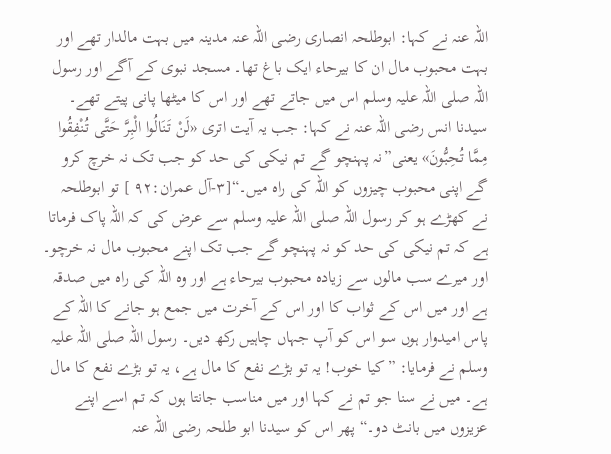اللہ عنہ نے کہا: ابوطلحہ انصاری رضی اللہ عنہ مدینہ میں بہت مالدار تھے اور بہت محبوب مال ان کا بیرحاء ایک باغ تھا۔ مسجد نبوی کے آگے اور رسول اللہ صلی اللہ علیہ وسلم اس میں جاتے تھے اور اس کا میٹھا پانی پیتے تھے۔ سیدنا انس رضی اللہ عنہ نے کہا: جب یہ آیت اتری «لَنْ تَنَالُوا الْبِرَّ حَتَّى تُنْفِقُوا مِمَّا تُحِبُّونَ» یعنی”نہ پہنچو گے تم نیکی کی حد کو جب تک نہ خرچ کرو گے اپنی محبوب چیزوں کو اللہ کی راہ میں۔“[۳-آل عمران:۹۲ ] تو ابوطلحہ نے کھڑے ہو کر رسول اللہ صلی اللہ علیہ وسلم سے عرض کی کہ اللہ پاک فرماتا ہے کہ تم نیکی کی حد کو نہ پہنچو گے جب تک اپنے محبوب مال نہ خرچو۔ اور میرے سب مالوں سے زیادہ محبوب بیرحاء ہے اور وہ اللہ کی راہ میں صدقہ ہے اور میں اس کے ثواب کا اور اس کے آخرت میں جمع ہو جانے کا اللہ کے پاس امیدوار ہوں سو اس کو آپ جہاں چاہیں رکھ دیں۔ رسول اللہ صلی اللہ علیہ وسلم نے فرمایا: ”کیا خوب! یہ تو بڑے نفع کا مال ہے، یہ تو بڑے نفع کا مال ہے۔ میں نے سنا جو تم نے کہا اور میں مناسب جانتا ہوں کہ تم اسے اپنے عزیزوں میں بانٹ دو۔“ پھر اس کو سیدنا ابو طلحہ رضی اللہ عنہ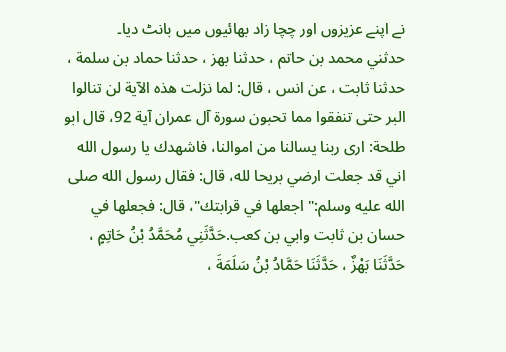نے اپنے عزیزوں اور چچا زاد بھائیوں میں بانٹ دیا۔
حدثني محمد بن حاتم ، حدثنا بهز ، حدثنا حماد بن سلمة ، حدثنا ثابت ، عن انس ، قال: لما نزلت هذه الآية لن تنالوا البر حتى تنفقوا مما تحبون سورة آل عمران آية 92، قال ابو طلحة: ارى ربنا يسالنا من اموالنا، فاشهدك يا رسول الله اني قد جعلت ارضي بريحا لله، قال: فقال رسول الله صلى الله عليه وسلم:" اجعلها في قرابتك"، قال: فجعلها في حسان بن ثابت وابي بن كعب.حَدَّثَنِي مُحَمَّدُ بْنُ حَاتِمٍ ، حَدَّثَنَا بَهْزٌ ، حَدَّثَنَا حَمَّادُ بْنُ سَلَمَةَ ،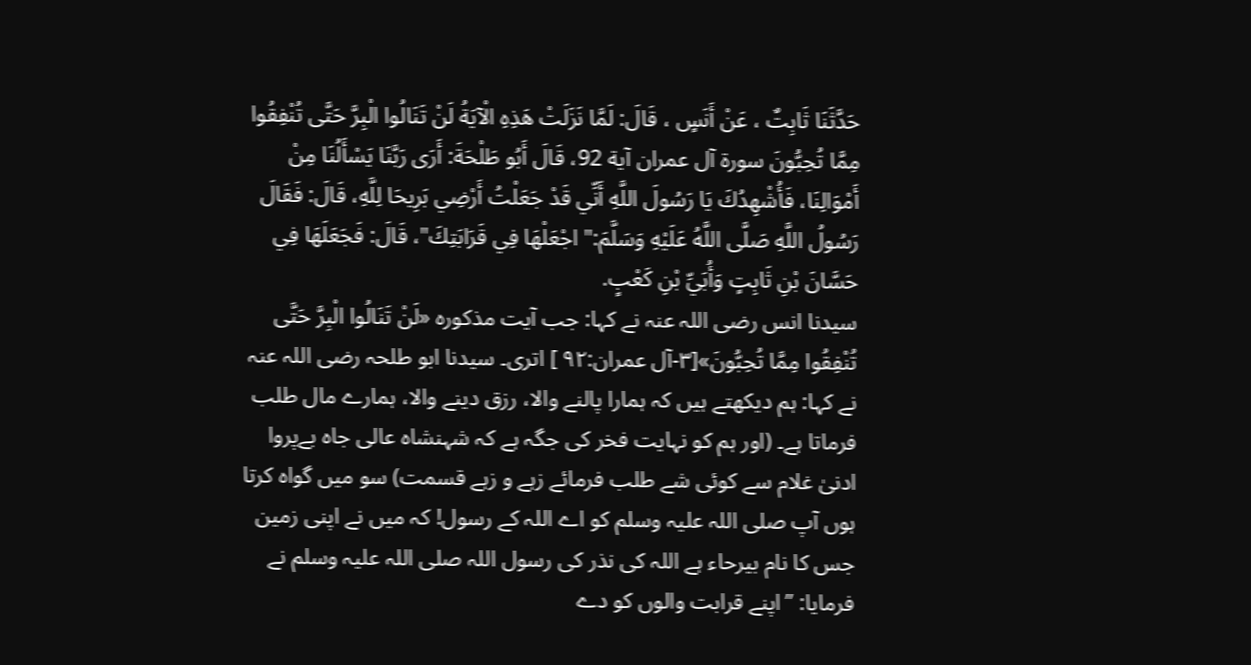حَدَّثَنَا ثَابِتٌ ، عَنْ أَنَسٍ ، قَالَ: لَمَّا نَزَلَتْ هَذِهِ الْآيَةُ لَنْ تَنَالُوا الْبِرَّ حَتَّى تُنْفِقُوا مِمَّا تُحِبُّونَ سورة آل عمران آية 92، قَالَ أَبُو طَلْحَةَ: أَرَى رَبَّنَا يَسْأَلُنَا مِنْ أَمْوَالِنَا، فَأُشْهِدُكَ يَا رَسُولَ اللَّهِ أَنِّي قَدْ جَعَلْتُ أَرْضِي بَرِيحَا لِلَّهِ، قَالَ: فَقَالَ رَسُولُ اللَّهِ صَلَّى اللَّهُ عَلَيْهِ وَسَلَّمَ:" اجْعَلْهَا فِي قَرَابَتِكَ"، قَالَ: فَجَعَلَهَا فِي حَسَّانَ بْنِ ثَابِتٍ وَأُبَيِّ بْنِ كَعْبٍ.
سیدنا انس رضی اللہ عنہ نے کہا: جب آیت مذکورہ «لَنْ تَنَالُوا الْبِرَّ حَتَّى تُنْفِقُوا مِمَّا تُحِبُّونَ»[۳-آل عمران:۹۲ ] اتری۔ سیدنا ابو طلحہ رضی اللہ عنہ نے کہا: ہم دیکھتے ہیں کہ ہمارا پالنے والا، رزق دینے والا، ہمارے مال طلب فرماتا ہے۔ (اور ہم کو نہایت فخر کی جگہ ہے کہ شہنشاہ عالی جاہ بےپروا ادنیٰ غلام سے کوئی شے طلب فرمائے زہے و زہے قسمت) سو میں گواہ کرتا ہوں آپ صلی اللہ علیہ وسلم کو اے اللہ کے رسول! کہ میں نے اپنی زمین جس کا نام بیرحاء ہے اللہ کی نذر کی رسول اللہ صلی اللہ علیہ وسلم نے فرمایا: ”اپنے قرابت والوں کو دے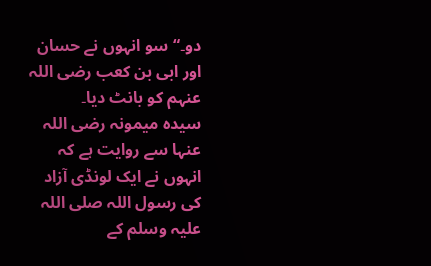دو۔“ سو انہوں نے حسان اور ابی بن کعب رضی اللہ عنہم کو بانٹ دیا۔
سیدہ میمونہ رضی اللہ عنہا سے روایت ہے کہ انہوں نے ایک لونڈی آزاد کی رسول اللہ صلی اللہ علیہ وسلم کے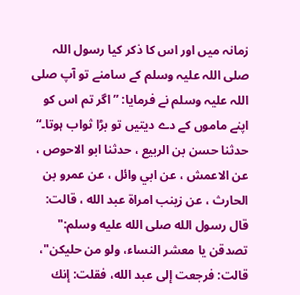زمانہ میں اور اس کا ذکر کیا رسول اللہ صلی اللہ علیہ وسلم کے سامنے تو آپ صلی اللہ علیہ وسلم نے فرمایا: ”اگر تم اس کو اپنے ماموں کے دے دیتیں تو بڑا ثواب ہوتا۔“
حدثنا حسن بن الربيع ، حدثنا ابو الاحوص ، عن الاعمش ، عن ابي وائل ، عن عمرو بن الحارث ، عن زينب امراة عبد الله ، قالت: قال رسول الله صلى الله عليه وسلم:" تصدقن يا معشر النساء، ولو من حليكن"، قالت: فرجعت إلى عبد الله، فقلت: إنك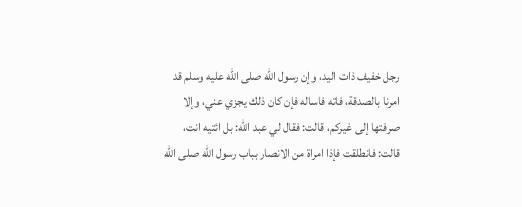رجل خفيف ذات اليد، وإن رسول الله صلى الله عليه وسلم قد امرنا بالصدقة، فاته فاساله فإن كان ذلك يجزي عني، وإلا صرفتها إلى غيركم، قالت: فقال لي عبد الله: بل ائتيه انت، قالت: فانطلقت فإذا امراة من الانصار بباب رسول الله صلى الله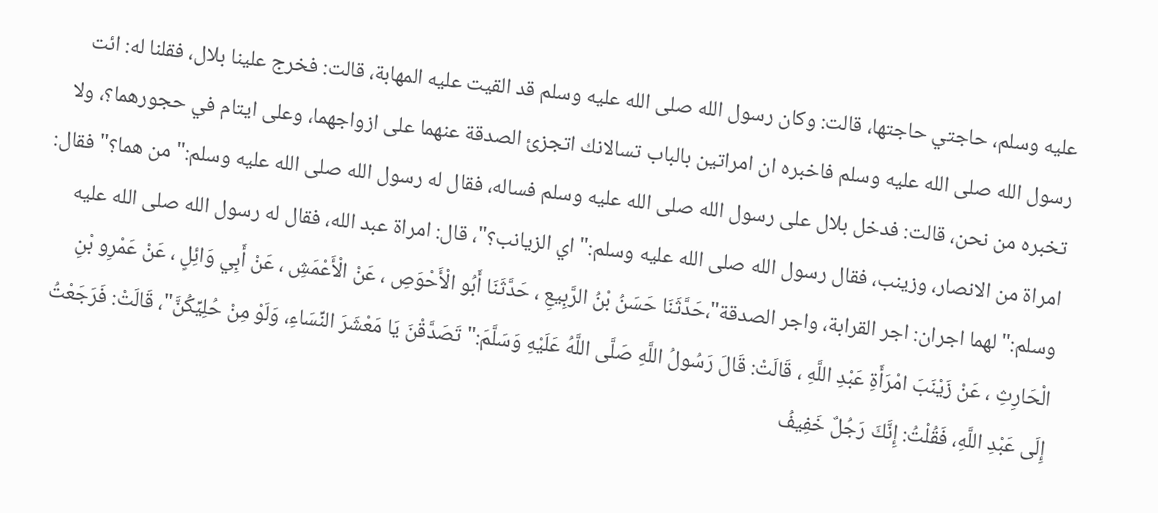عليه وسلم، حاجتي حاجتها، قالت: وكان رسول الله صلى الله عليه وسلم قد القيت عليه المهابة، قالت: فخرج علينا بلال، فقلنا له: ائت رسول الله صلى الله عليه وسلم فاخبره ان امراتين بالباب تسالانك اتجزئ الصدقة عنهما على ازواجهما، وعلى ايتام في حجورهما؟، ولا تخبره من نحن، قالت: فدخل بلال على رسول الله صلى الله عليه وسلم فساله، فقال له رسول الله صلى الله عليه وسلم:" من هما؟" فقال: امراة من الانصار، وزينب، فقال رسول الله صلى الله عليه وسلم:" اي الزيانب؟"، قال: امراة عبد الله، فقال له رسول الله صلى الله عليه وسلم:" لهما اجران: اجر القرابة، واجر الصدقة"،حَدَّثَنَا حَسَنُ بْنُ الرَّبِيعِ ، حَدَّثَنَا أَبُو الْأَحْوَصِ ، عَنْ الْأَعْمَشِ ، عَنْ أَبِي وَائِلٍ ، عَنْ عَمْرِو بْنِ الْحَارِثِ ، عَنْ زَيْنَبَ امْرَأَةِ عَبْدِ اللَّهِ ، قَالَتْ: قَالَ رَسُولُ اللَّهِ صَلَّى اللَّهُ عَلَيْهِ وَسَلَّمَ:" تَصَدَّقْنَ يَا مَعْشَرَ النِّسَاءِ، وَلَوْ مِنْ حُلِيِّكُنَّ"، قَالَتْ: فَرَجَعْتُ إِلَى عَبْدِ اللَّهِ، فَقُلْتُ: إِنَّكَ رَجُلٌ خَفِيفُ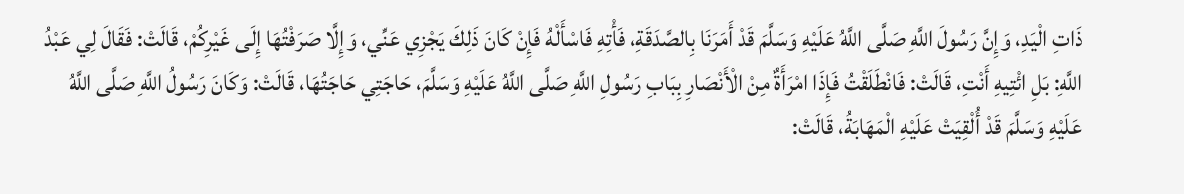ذَاتِ الْيَدِ، وَإِنَّ رَسُولَ اللَّهِ صَلَّى اللَّهُ عَلَيْهِ وَسَلَّمَ قَدْ أَمَرَنَا بِالصَّدَقَةِ، فَأْتِهِ فَاسْأَلْهُ فَإِنْ كَانَ ذَلِكَ يَجْزِي عَنِّي، وَإِلَّا صَرَفْتُهَا إِلَى غَيْرِكُمْ، قَالَتْ: فَقَالَ لِي عَبْدُ اللَّهِ: بَلِ ائْتِيهِ أَنْتِ، قَالَتْ: فَانْطَلَقْتُ فَإِذَا امْرَأَةٌ مِنْ الْأَنْصَارِ بِبَابِ رَسُولِ اللَّهِ صَلَّى اللَّهُ عَلَيْهِ وَسَلَّمَ، حَاجَتِي حَاجَتُهَا، قَالَتْ: وَكَانَ رَسُولُ اللَّهِ صَلَّى اللَّهُ عَلَيْهِ وَسَلَّمَ قَدْ أُلْقِيَتْ عَلَيْهِ الْمَهَابَةُ، قَالَتْ: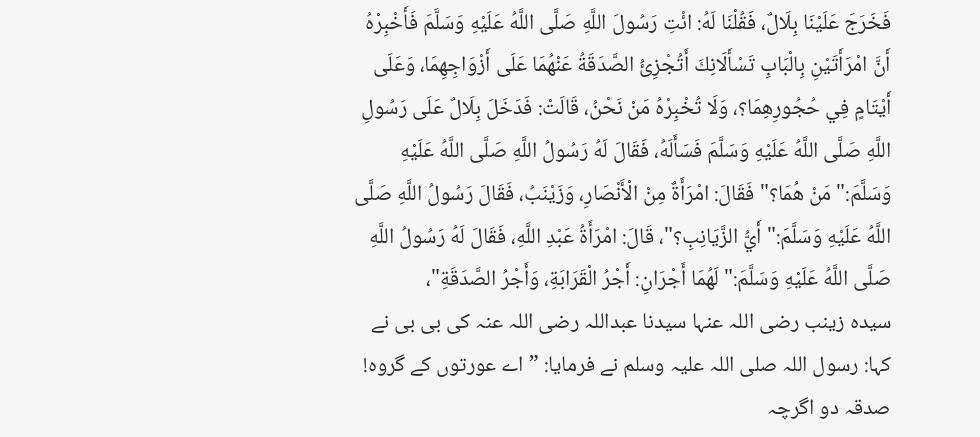فَخَرَجَ عَلَيْنَا بِلَالٌ، فَقُلْنَا لَهُ: ائْتِ رَسُولَ اللَّهِ صَلَّى اللَّهُ عَلَيْهِ وَسَلَّمَ فَأَخْبِرْهُ أَنَّ امْرَأَتَيْنِ بِالْبَابِ تَسْأَلَانِكَ أَتُجْزِئُ الصَّدَقَةُ عَنْهُمَا عَلَى أَزْوَاجِهِمَا، وَعَلَى أَيْتَامٍ فِي حُجُورِهِمَا؟، وَلَا تُخْبِرْهُ مَنْ نَحْنُ، قَالَتْ: فَدَخَلَ بِلَالٌ عَلَى رَسُولِ اللَّهِ صَلَّى اللَّهُ عَلَيْهِ وَسَلَّمَ فَسَأَلَهُ، فَقَالَ لَهُ رَسُولُ اللَّهِ صَلَّى اللَّهُ عَلَيْهِ وَسَلَّمَ:" مَنْ هُمَا؟" فَقَالَ: امْرَأَةٌ مِنْ الْأَنْصَارِ، وَزَيْنَبُ، فَقَالَ رَسُولُ اللَّهِ صَلَّى اللَّهُ عَلَيْهِ وَسَلَّمَ:" أَيُّ الزَّيَانِبِ؟"، قَالَ: امْرَأَةُ عَبْدِ اللَّهِ، فَقَالَ لَهُ رَسُولُ اللَّهِ صَلَّى اللَّهُ عَلَيْهِ وَسَلَّمَ:" لَهُمَا أَجْرَانِ: أَجْرُ الْقَرَابَةِ، وَأَجْرُ الصَّدَقَةِ"،
سیدہ زینب رضی اللہ عنہا سیدنا عبداللہ رضی اللہ عنہ کی بی بی نے کہا: رسول اللہ صلی اللہ علیہ وسلم نے فرمایا: ”اے عورتوں کے گروہ! صدقہ دو اگرچہ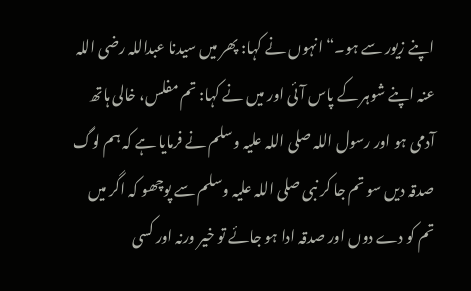اپنے زیور سے ہو۔“ انہوں نے کہا: پھر میں سیدنا عبداللہ رضی اللہ عنہ اپنے شوہر کے پاس آئی اور میں نے کہا: تم مفلس، خالی ہاتھ آدمی ہو اور رسول اللہ صلی اللہ علیہ وسلم نے فرمایا ہے کہ ہم لوگ صدقہ دیں سو تم جا کر نبی صلی اللہ علیہ وسلم سے پوچھو کہ اگر میں تم کو دے دوں اور صدقہ ادا ہو جائے تو خیر ورنہ اور کسی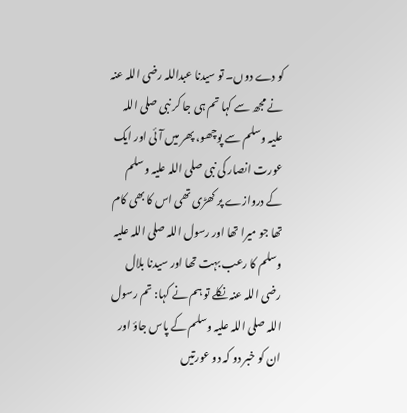کو دے دوں۔ تو سیدنا عبداللہ رضی اللہ عنہ نے مجھ سے کہا تم ہی جا کر نبی صلی اللہ علیہ وسلم سے پوچھو، پھر میں آئی اور ایک عورت انصار کی نبی صلی اللہ علیہ وسلم کے دروازے پر کھڑی تھی اس کا بھی کام تھا جو میرا تھا اور رسول اللہ صلی اللہ علیہ وسلم کا رعب بہت تھا اور سیدنا بلال رضی اللہ عنہ نکلے تو ہم نے کہا: تم رسول اللہ صلی اللہ علیہ وسلم کے پاس جاؤ اور ان کو خبر دو کہ دو عورتیں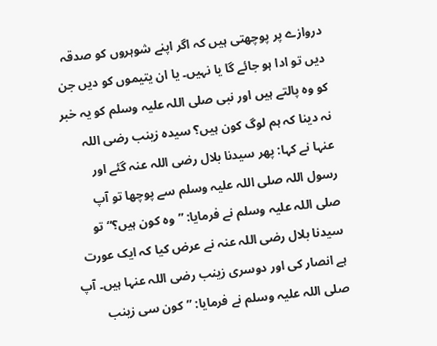دروازے پر پوچھتی ہیں کہ اگر اپنے شوہروں کو صدقہ دیں تو ادا ہو جائے گا یا نہیں۔ یا ان یتیموں کو دیں جن کو وہ پالتے ہیں اور نبی صلی اللہ علیہ وسلم کو یہ خبر نہ دینا کہ ہم لوگ کون ہیں؟ سیدہ زینب رضی اللہ عنہا نے کہا: پھر سیدنا بلال رضی اللہ عنہ گئے اور رسول اللہ صلی اللہ علیہ وسلم سے پوچھا تو آپ صلی اللہ علیہ وسلم نے فرمایا: ”وہ کون ہیں؟“ تو سیدنا بلال رضی اللہ عنہ نے عرض کیا کہ ایک عورت ہے انصار کی اور دوسری زینب رضی اللہ عنہا ہیں۔ آپ صلی اللہ علیہ وسلم نے فرمایا: ”کون سی زینب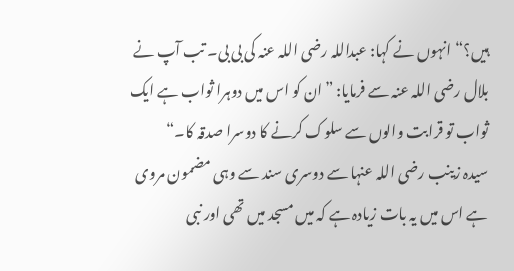ہیں؟“ انہوں نے کہا: عبداللہ رضی اللہ عنہ کی بی بی۔ تب آپ نے بلال رضی اللہ عنہ سے فرمایا: ”ان کو اس میں دوہرا ثواب ہے ایک ثواب تو قرابت والوں سے سلوک کرنے کا دوسرا صدقہ کا۔“
سیدہ زینب رضی اللہ عنہا سے دوسری سند سے وہی مضمون مروی ہے اس میں یہ بات زیادہ ہے کہ میں مسجد میں تھی اور نبی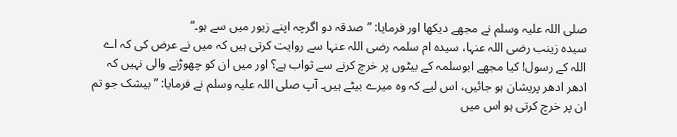صلی اللہ علیہ وسلم نے مجھے دیکھا اور فرمایا: ”صدقہ دو اگرچہ اپنے زیور میں سے ہو۔“
سیدہ زینب رضی اللہ عنہا، سیدہ ام سلمہ رضی اللہ عنہا سے روایت کرتی ہیں کہ میں نے عرض کی کہ اے اللہ کے رسول! کیا مجھے ابوسلمہ کے بیٹوں پر خرچ کرنے سے ثواب ہے؟ اور میں ان کو چھوڑنے والی نہیں کہ ادھر ادھر پریشان ہو جائیں، اس لیے کہ وہ میرے بیٹے ہیں۔ آپ صلی اللہ علیہ وسلم نے فرمایا: ”بیشک جو تم ان پر خرچ کرتی ہو اس میں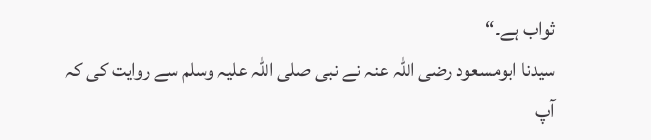ثواب ہے۔“
سیدنا ابومسعود رضی اللہ عنہ نے نبی صلی اللہ علیہ وسلم سے روایت کی کہ آپ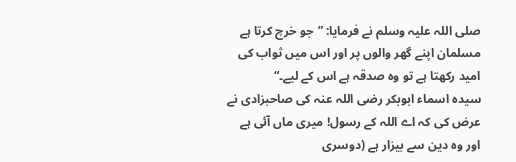صلی اللہ علیہ وسلم نے فرمایا: ”جو خرچ کرتا ہے مسلمان اپنے گھر والوں پر اور اس میں ثواب کی امید رکھتا ہے تو وہ صدقہ ہے اس کے لیے۔“
سیدہ اسماء ابوبکر رضی اللہ عنہ کی صاحبزادی نے عرض کی کہ اے اللہ کے رسول! میری ماں آئی ہے اور وہ دین سے بیزار ہے (دوسری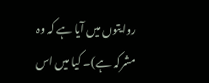روایتوں میں آیا ہے کہ وہ مشرکہ ہے)۔ کیا میں اس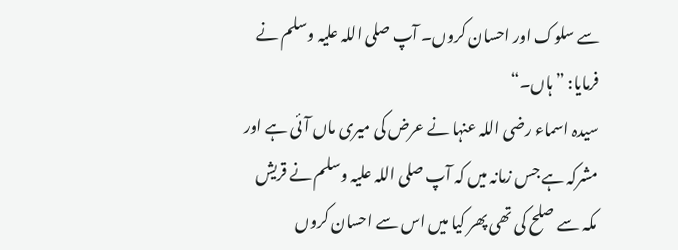سے سلوک اور احسان کروں۔ آپ صلی اللہ علیہ وسلم نے فرمایا: ”ہاں۔“
سیدہ اسماء رضی اللہ عنہا نے عرض کی میری ماں آئی ہے اور مشرکہ ہے جس زمانہ میں کہ آپ صلی اللہ علیہ وسلم نے قریش مکہ سے صلح کی تھی پھر کیا میں اس سے احسان کروں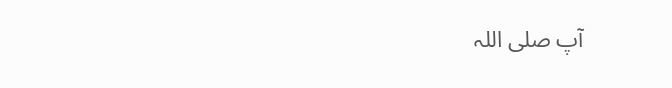آپ صلی اللہ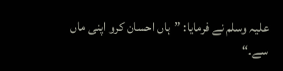علیہ وسلم نے فرمایا: ”ہاں احسان کرو اپنی ماں سے۔“